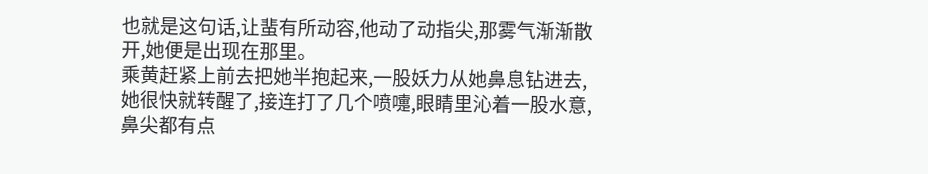也就是这句话,让蜚有所动容,他动了动指尖,那雾气渐渐散开,她便是出现在那里。
乘黄赶紧上前去把她半抱起来,一股妖力从她鼻息钻进去,她很快就转醒了,接连打了几个喷嚏,眼睛里沁着一股水意,鼻尖都有点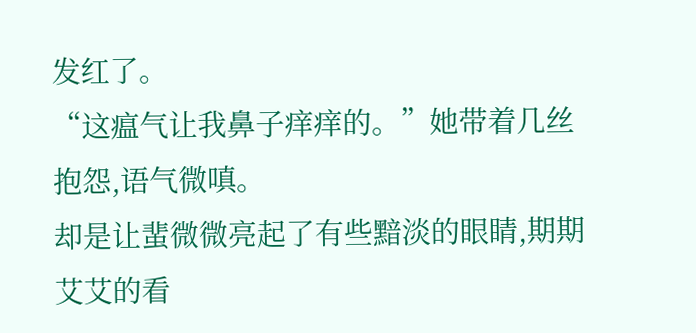发红了。
“这瘟气让我鼻子痒痒的。”她带着几丝抱怨,语气微嗔。
却是让蜚微微亮起了有些黯淡的眼睛,期期艾艾的看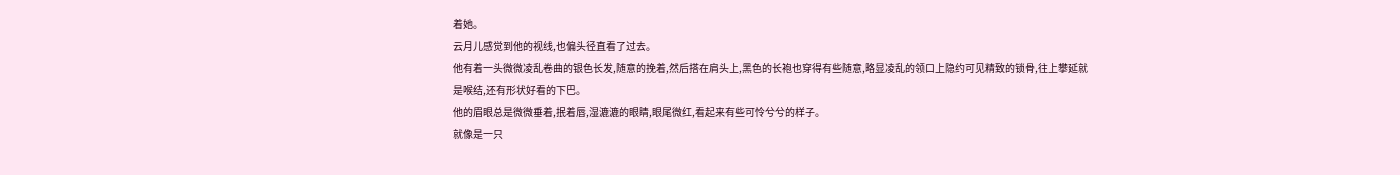着她。
云月儿感觉到他的视线,也偏头径直看了过去。
他有着一头微微凌乱卷曲的银色长发,随意的挽着,然后搭在肩头上,黑色的长袍也穿得有些随意,略显凌乱的领口上隐约可见精致的锁骨,往上攀延就是喉结,还有形状好看的下巴。
他的眉眼总是微微垂着,抿着唇,湿漉漉的眼睛,眼尾微红,看起来有些可怜兮兮的样子。
就像是一只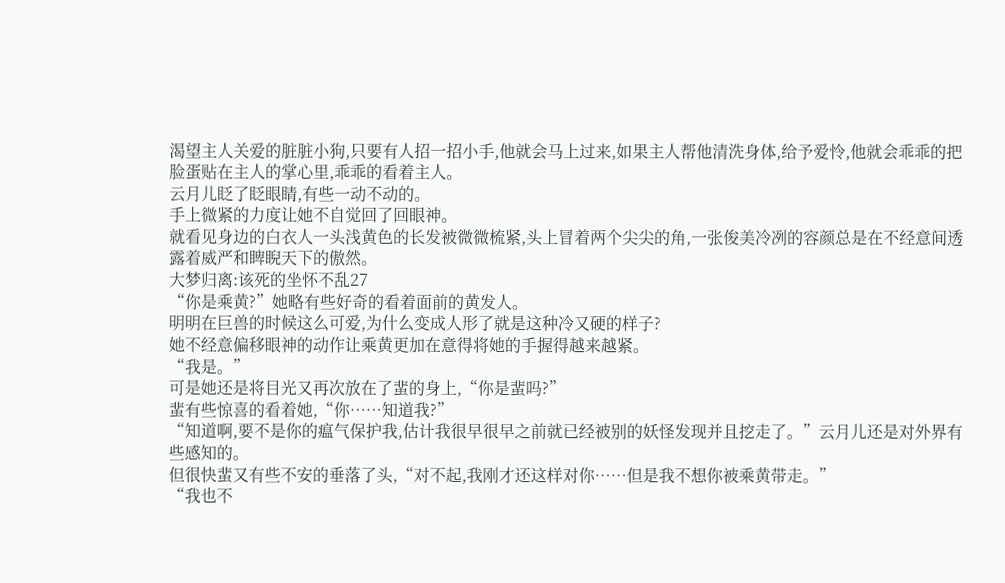渴望主人关爱的脏脏小狗,只要有人招一招小手,他就会马上过来,如果主人帮他清洗身体,给予爱怜,他就会乖乖的把脸蛋贴在主人的掌心里,乖乖的看着主人。
云月儿眨了眨眼睛,有些一动不动的。
手上微紧的力度让她不自觉回了回眼神。
就看见身边的白衣人一头浅黄色的长发被微微梳紧,头上冒着两个尖尖的角,一张俊美冷冽的容颜总是在不经意间透露着威严和睥睨天下的傲然。
大梦归离:该死的坐怀不乱27
“你是乘黄?”她略有些好奇的看着面前的黄发人。
明明在巨兽的时候这么可爱,为什么变成人形了就是这种冷又硬的样子?
她不经意偏移眼神的动作让乘黄更加在意得将她的手握得越来越紧。
“我是。”
可是她还是将目光又再次放在了蜚的身上,“你是蜚吗?”
蜚有些惊喜的看着她,“你……知道我?”
“知道啊,要不是你的瘟气保护我,估计我很早很早之前就已经被别的妖怪发现并且挖走了。”云月儿还是对外界有些感知的。
但很快蜚又有些不安的垂落了头,“对不起,我刚才还这样对你……但是我不想你被乘黄带走。”
“我也不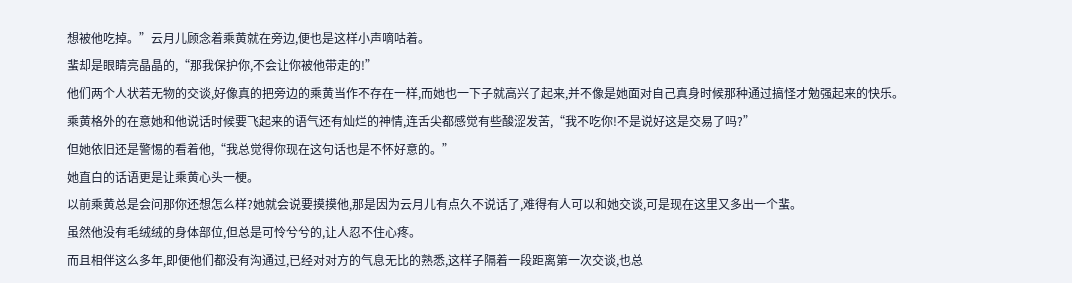想被他吃掉。”云月儿顾念着乘黄就在旁边,便也是这样小声嘀咕着。
蜚却是眼睛亮晶晶的,“那我保护你,不会让你被他带走的!”
他们两个人状若无物的交谈,好像真的把旁边的乘黄当作不存在一样,而她也一下子就高兴了起来,并不像是她面对自己真身时候那种通过搞怪才勉强起来的快乐。
乘黄格外的在意她和他说话时候要飞起来的语气还有灿烂的神情,连舌尖都感觉有些酸涩发苦,“我不吃你!不是说好这是交易了吗?”
但她依旧还是警惕的看着他,“我总觉得你现在这句话也是不怀好意的。”
她直白的话语更是让乘黄心头一梗。
以前乘黄总是会问那你还想怎么样?她就会说要摸摸他,那是因为云月儿有点久不说话了,难得有人可以和她交谈,可是现在这里又多出一个蜚。
虽然他没有毛绒绒的身体部位,但总是可怜兮兮的,让人忍不住心疼。
而且相伴这么多年,即便他们都没有沟通过,已经对对方的气息无比的熟悉,这样子隔着一段距离第一次交谈,也总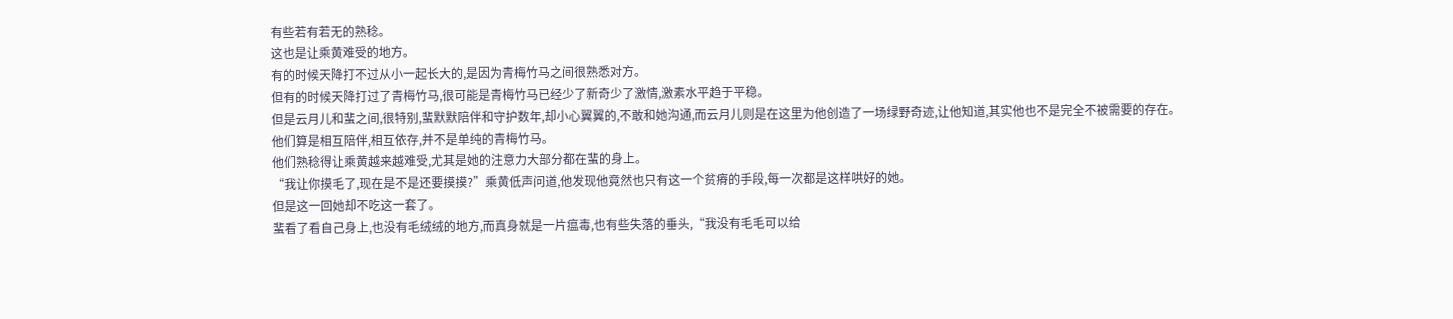有些若有若无的熟稔。
这也是让乘黄难受的地方。
有的时候天降打不过从小一起长大的,是因为青梅竹马之间很熟悉对方。
但有的时候天降打过了青梅竹马,很可能是青梅竹马已经少了新奇少了激情,激素水平趋于平稳。
但是云月儿和蜚之间,很特别,蜚默默陪伴和守护数年,却小心翼翼的,不敢和她沟通,而云月儿则是在这里为他创造了一场绿野奇迹,让他知道,其实他也不是完全不被需要的存在。
他们算是相互陪伴,相互依存,并不是单纯的青梅竹马。
他们熟稔得让乘黄越来越难受,尤其是她的注意力大部分都在蜚的身上。
“我让你摸毛了,现在是不是还要摸摸?”乘黄低声问道,他发现他竟然也只有这一个贫瘠的手段,每一次都是这样哄好的她。
但是这一回她却不吃这一套了。
蜚看了看自己身上,也没有毛绒绒的地方,而真身就是一片瘟毒,也有些失落的垂头,“我没有毛毛可以给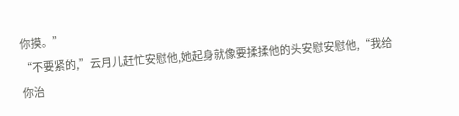你摸。”
“不要紧的,”云月儿赶忙安慰他,她起身就像要揉揉他的头安慰安慰他,“我给你治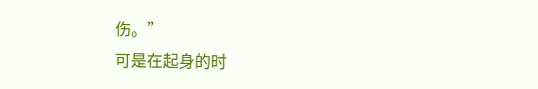伤。”
可是在起身的时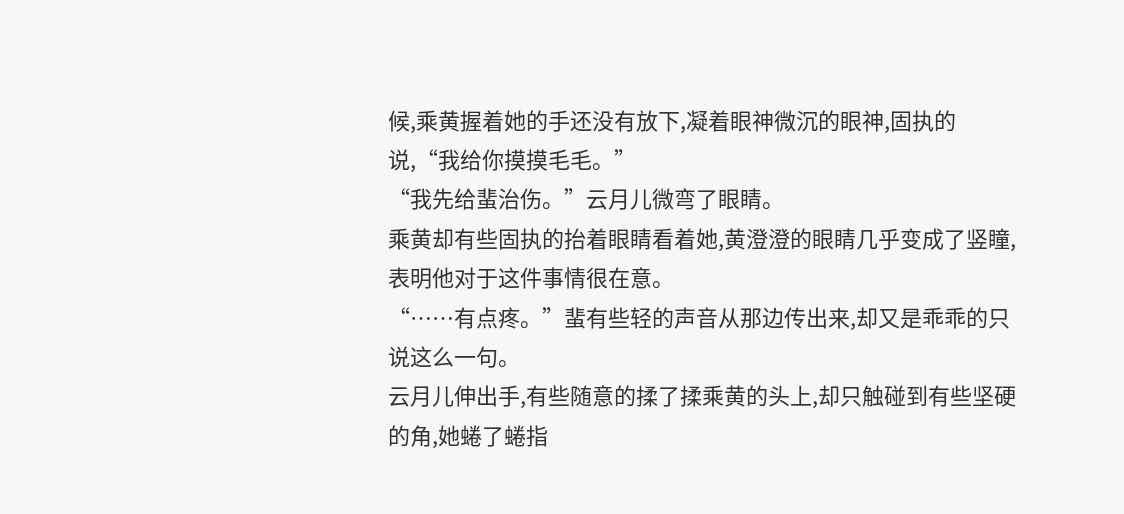候,乘黄握着她的手还没有放下,凝着眼神微沉的眼神,固执的说,“我给你摸摸毛毛。”
“我先给蜚治伤。”云月儿微弯了眼睛。
乘黄却有些固执的抬着眼睛看着她,黄澄澄的眼睛几乎变成了竖瞳,表明他对于这件事情很在意。
“……有点疼。”蜚有些轻的声音从那边传出来,却又是乖乖的只说这么一句。
云月儿伸出手,有些随意的揉了揉乘黄的头上,却只触碰到有些坚硬的角,她蜷了蜷指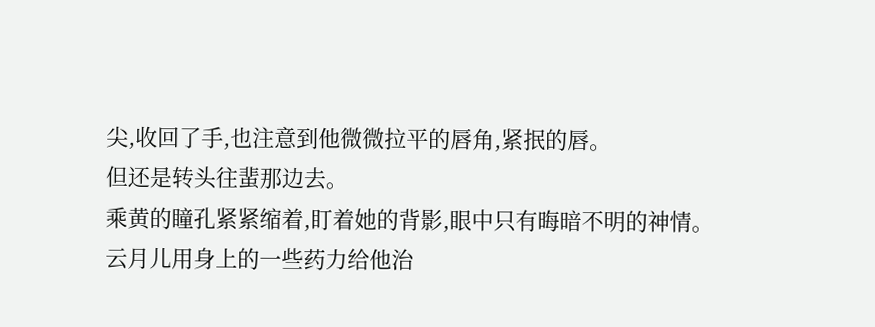尖,收回了手,也注意到他微微拉平的唇角,紧抿的唇。
但还是转头往蜚那边去。
乘黄的瞳孔紧紧缩着,盯着她的背影,眼中只有晦暗不明的神情。
云月儿用身上的一些药力给他治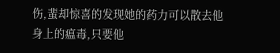伤,蜚却惊喜的发现她的药力可以散去他身上的瘟毒,只要他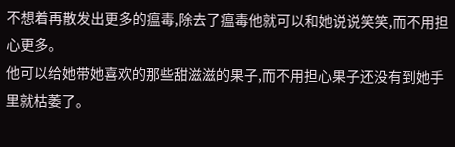不想着再散发出更多的瘟毒,除去了瘟毒他就可以和她说说笑笑,而不用担心更多。
他可以给她带她喜欢的那些甜滋滋的果子,而不用担心果子还没有到她手里就枯萎了。